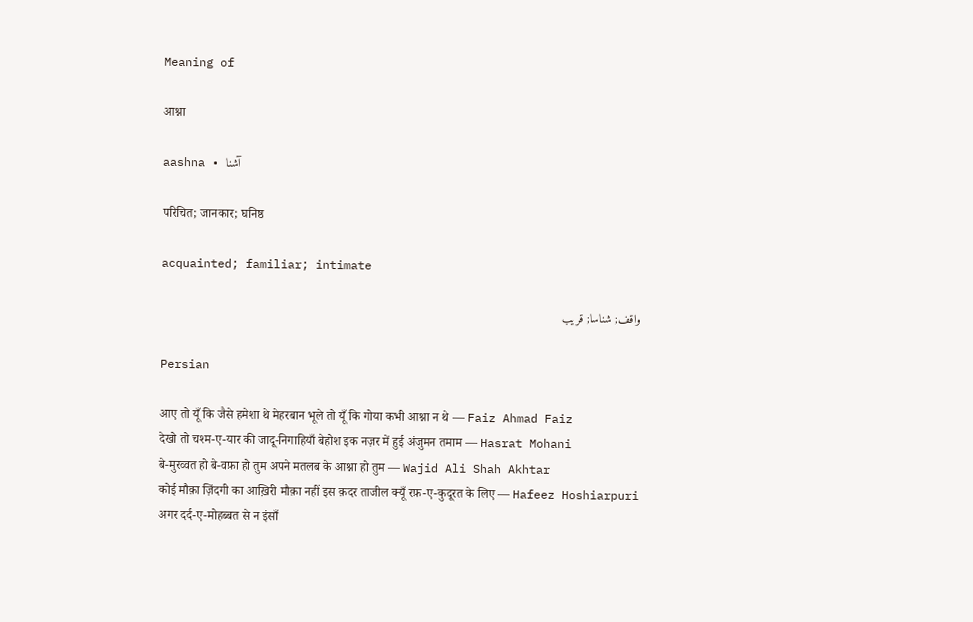Meaning of

आश्ना

aashna • آشنا

परिचित; जानकार; घनिष्ठ

acquainted; familiar; intimate

واقف; شناسا; قریب

Persian

आए तो यूँ कि जैसे हमेशा थे मेहरबान भूले तो यूँ कि गोया कभी आश्ना न थे — Faiz Ahmad Faiz
देखो तो चश्म-ए-यार की जादू-निगाहियाँ बेहोश इक नज़र में हुई अंजुमन तमाम — Hasrat Mohani
बे-मुरव्वत हो बे-वफ़ा हो तुम अपने मतलब के आश्ना हो तुम — Wajid Ali Shah Akhtar
कोई मौक़ा ज़िंदगी का आख़िरी मौक़ा नहीं इस क़दर ताजील क्यूँ रफ़-ए-कुदूरत के लिए — Hafeez Hoshiarpuri
अगर दर्द-ए-मोहब्बत से न इंसाँ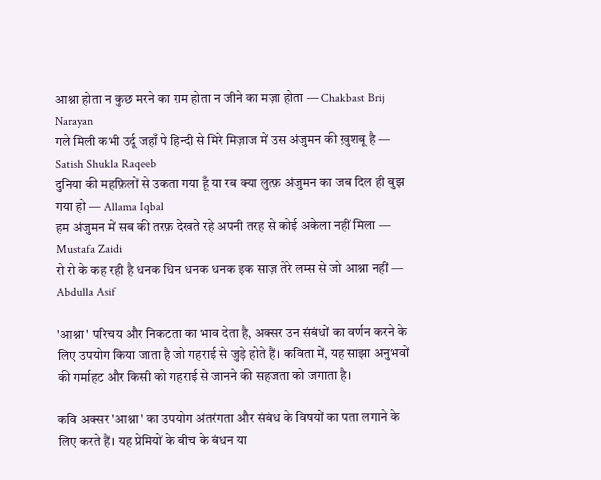आश्ना होता न कुछ मरने का ग़म होता न जीने का मज़ा होता — Chakbast Brij Narayan
गले मिली कभी उर्दू जहाँ पे हिन्दी से मिरे मिज़ाज में उस अंजुमन की ख़ुशबू है — Satish Shukla Raqeeb
दुनिया की महफ़िलों से उकता गया हूँ या रब क्या लुत्फ़ अंजुमन का जब दिल ही बुझ गया हो — Allama Iqbal
हम अंजुमन में सब की तरफ़ देखते रहे अपनी तरह से कोई अकेला नहीं मिला — Mustafa Zaidi
रो रो के कह रही है धनक धिन धनक धनक इक साज़ तेरे लम्स से जो आश्ना नहीं — Abdulla Asif

'आश्ना' परिचय और निकटता का भाव देता है, अक्सर उन संबंधों का वर्णन करने के लिए उपयोग किया जाता है जो गहराई से जुड़े होते हैं। कविता में, यह साझा अनुभवों की गर्माहट और किसी को गहराई से जानने की सहजता को जगाता है।

कवि अक्सर 'आश्ना' का उपयोग अंतरंगता और संबंध के विषयों का पता लगाने के लिए करते हैं। यह प्रेमियों के बीच के बंधन या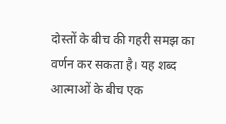दोस्तों के बीच की गहरी समझ का वर्णन कर सकता है। यह शब्द आत्माओं के बीच एक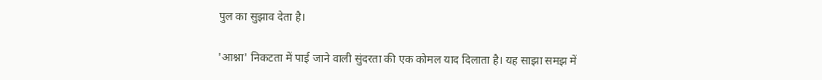पुल का सुझाव देता है।

'आश्ना' निकटता में पाई जाने वाली सुंदरता की एक कोमल याद दिलाता है। यह साझा समझ में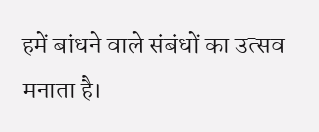हमें बांधने वाले संबंधों का उत्सव मनाता है।